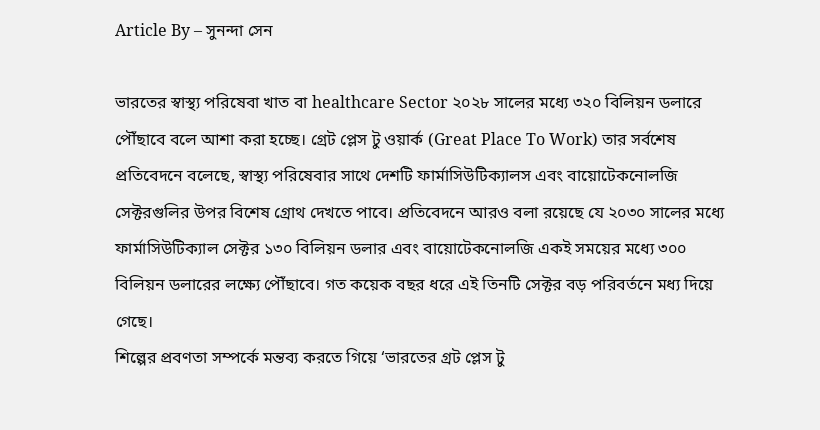Article By – সুনন্দা সেন

ভারতের স্বাস্থ্য পরিষেবা খাত বা healthcare Sector ২০২৮ সালের মধ্যে ৩২০ বিলিয়ন ডলারে পৌঁছাবে বলে আশা করা হচ্ছে। গ্রেট প্লেস টু ওয়ার্ক (Great Place To Work) তার সর্বশেষ প্রতিবেদনে বলেছে, স্বাস্থ্য পরিষেবার সাথে দেশটি ফার্মাসিউটিক্যালস এবং বায়োটেকনোলজি সেক্টরগুলির উপর বিশেষ গ্রোথ দেখতে পাবে। প্রতিবেদনে আরও বলা রয়েছে যে ২০৩০ সালের মধ্যে ফার্মাসিউটিক্যাল সেক্টর ১৩০ বিলিয়ন ডলার এবং বায়োটেকনোলজি একই সময়ের মধ্যে ৩০০ বিলিয়ন ডলারের লক্ষ্যে পৌঁছাবে। গত কয়েক বছর ধরে এই তিনটি সেক্টর বড় পরিবর্তনে মধ্য দিয়ে গেছে।
শিল্পের প্রবণতা সম্পর্কে মন্তব্য করতে গিয়ে ‘ভারতের গ্রট প্লেস টু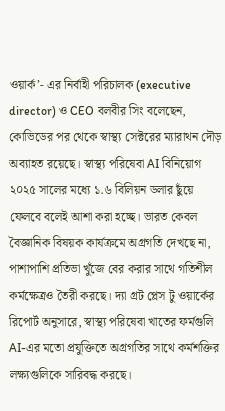ওয়ার্ক’- এর নির্বাহী পরিচালক (executive director) ও CEO বলবীর সিং বলেছেন, কোভিডের পর থেকে স্বাস্থ্য সেক্টরের ম্যারাথন দৌড় অব্যাহত রয়েছে। স্বাস্থ্য পরিষেবা AI বিনিয়োগ ২০২৫ সালের মধ্যে ১.৬ বিলিয়ন ডলার ছুঁয়ে ফেলবে বলেই আশা করা হচ্ছে। ভারত কেবল বৈজ্ঞানিক বিষয়ক কার্যক্রমে অগ্রগতি দেখছে না, পাশাপাশি প্রতিভা খুঁজে বের করার সাথে গতিশীল কর্মক্ষেত্রও তৈরী করছে। দ্যা গ্রট প্লেস টু ওয়ার্কের রিপোর্ট অনুসারে, স্বাস্থ্য পরিষেবা খাতের ফর্মগুলি AI-এর মতো প্রযুক্তিতে অগ্রগতির সাথে কর্মশক্তির লক্ষ্যগুলিকে সারিবদ্ধ করছে।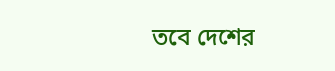তবে দেশের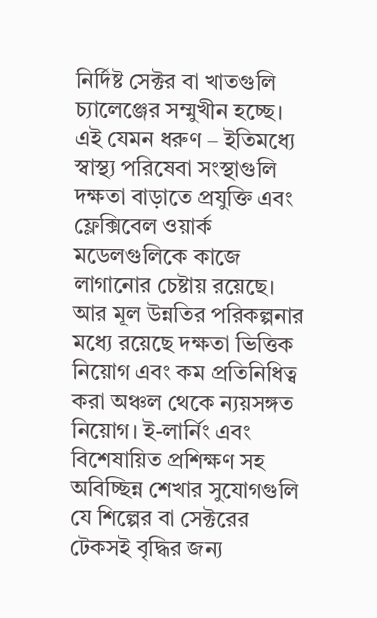নির্দিষ্ট সেক্টর বা খাতগুলি চ্যালেঞ্জের সম্মুখীন হচ্ছে। এই যেমন ধরুণ – ইতিমধ্যে স্বাস্থ্য পরিষেবা সংস্থাগুলি দক্ষতা বাড়াতে প্রযুক্তি এবং ফ্লেক্সিবেল ওয়ার্ক মডেলগুলিকে কাজে লাগানোর চেষ্টায় রয়েছে। আর মূল উন্নতির পরিকল্পনার মধ্যে রয়েছে দক্ষতা ভিত্তিক নিয়োগ এবং কম প্রতিনিধিত্ব করা অঞ্চল থেকে ন্যয়সঙ্গত নিয়োগ। ই-লার্নিং এবং বিশেষায়িত প্রশিক্ষণ সহ অবিচ্ছিন্ন শেখার সুযোগগুলি যে শিল্পের বা সেক্টরের টেকসই বৃদ্ধির জন্য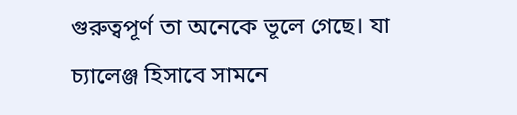গুরুত্বপূর্ণ তা অনেকে ভূলে গেছে। যা চ্যালেঞ্জ হিসাবে সামনে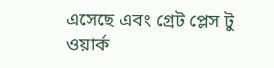এসেছে এবং গ্রেট প্লেস টু ওয়ার্ক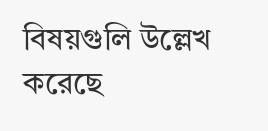বিষয়গুলি উল্লেখ করেছে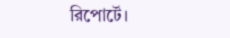রিপোর্টে।